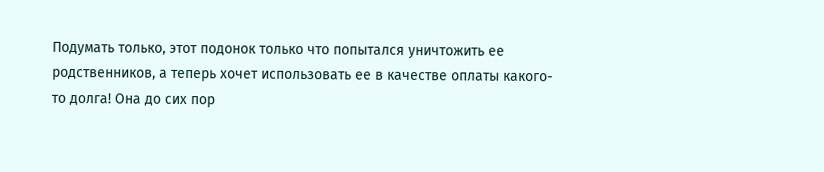Подумать только, этот подонок только что попытался уничтожить ее родственников, а теперь хочет использовать ее в качестве оплаты какого-то долга! Она до сих пор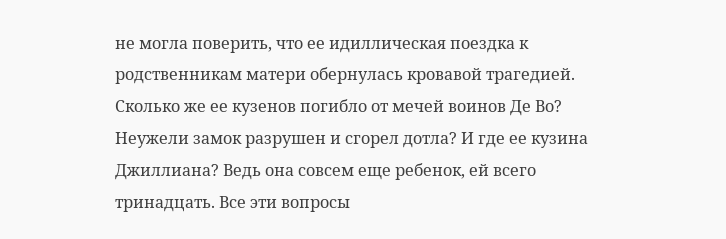не могла поверить, что ее идиллическая поездка к родственникам матери обернулась кровавой трагедией. Сколько же ее кузенов погибло от мечей воинов Де Во? Неужели замок разрушен и сгорел дотла? И где ее кузина Джиллиана? Ведь она совсем еще ребенок, ей всего тринадцать. Все эти вопросы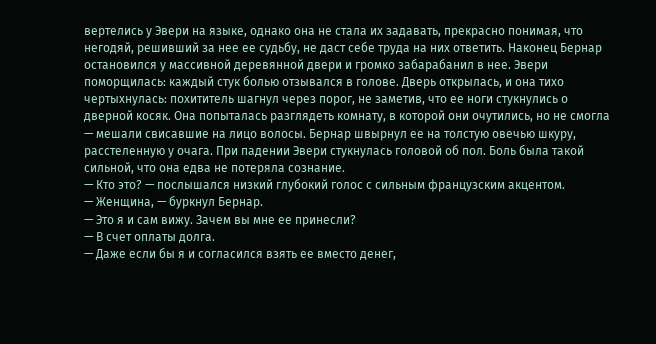вертелись у Эвери на языке, однако она не стала их задавать, прекрасно понимая, что негодяй, решивший за нее ее судьбу, не даст себе труда на них ответить. Наконец Бернар остановился у массивной деревянной двери и громко забарабанил в нее. Эвери поморщилась: каждый стук болью отзывался в голове. Дверь открылась, и она тихо чертыхнулась: похититель шагнул через порог, не заметив, что ее ноги стукнулись о дверной косяк. Она попыталась разглядеть комнату, в которой они очутились, но не смогла — мешали свисавшие на лицо волосы. Бернар швырнул ее на толстую овечью шкуру, расстеленную у очага. При падении Эвери стукнулась головой об пол. Боль была такой сильной, что она едва не потеряла сознание.
— Кто это? — послышался низкий глубокий голос с сильным французским акцентом.
— Женщина, — буркнул Бернар.
— Это я и сам вижу. Зачем вы мне ее принесли?
— В счет оплаты долга.
— Даже если бы я и согласился взять ее вместо денег,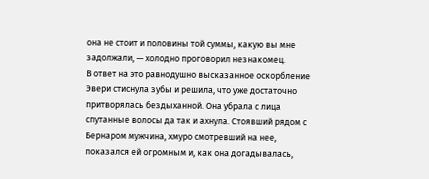она не стоит и половины той суммы, какую вы мне задолжали, — холодно проговорил незнакомец.
В ответ на это равнодушно высказанное оскорбление Эвери стиснула зубы и решила, что уже достаточно притворялась бездыханной. Она убрала с лица спутанные волосы да так и ахнула. Стоявший рядом с Бернаром мужчина, хмуро смотревший на нее, показался ей огромным и, как она догадывалась,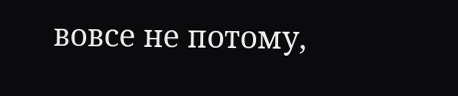вовсе не потому,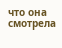что она смотрела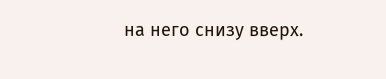на него снизу вверх.